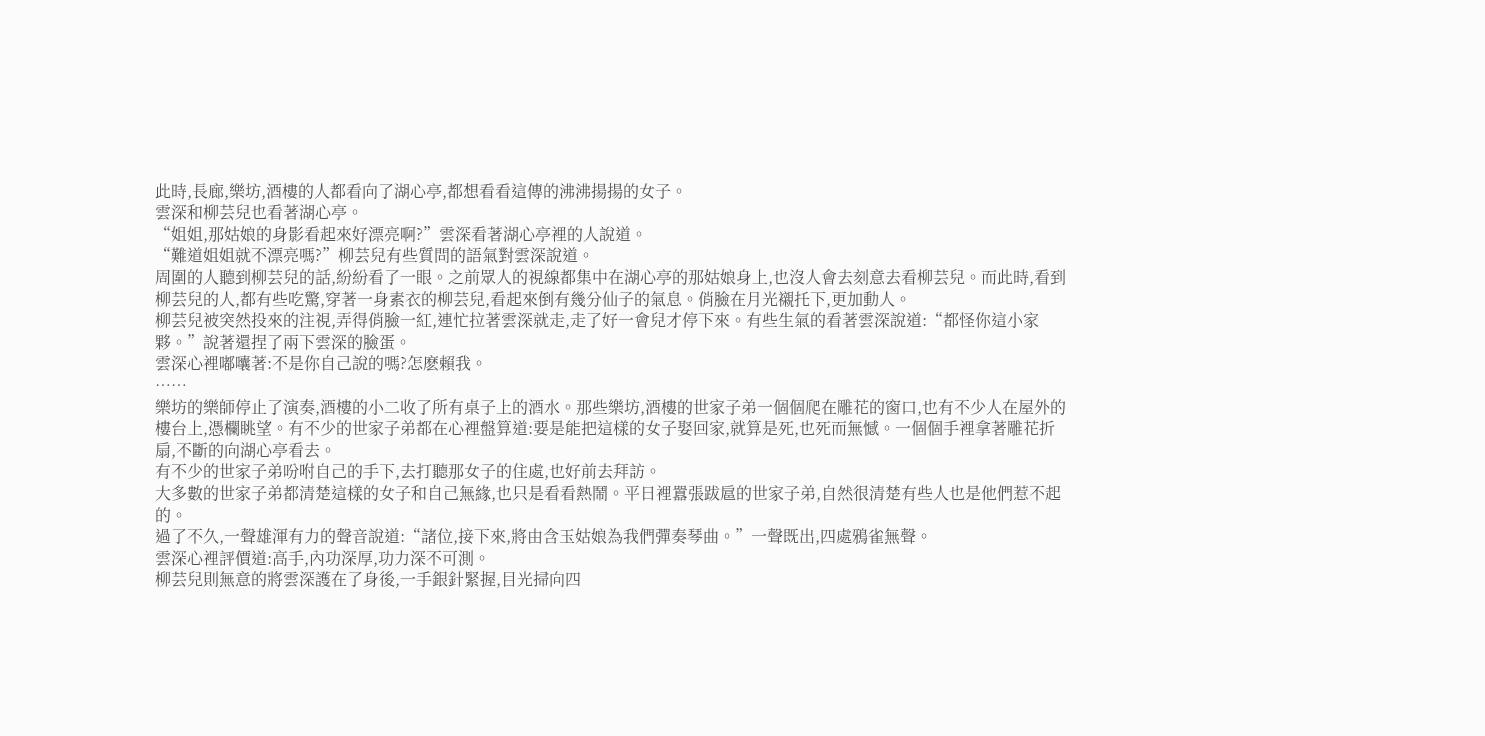此時,長廊,樂坊,酒樓的人都看向了湖心亭,都想看看這傳的沸沸揚揚的女子。
雲深和柳芸兒也看著湖心亭。
“姐姐,那姑娘的身影看起來好漂亮啊?”雲深看著湖心亭裡的人說道。
“難道姐姐就不漂亮嗎?”柳芸兒有些質問的語氣對雲深說道。
周圍的人聽到柳芸兒的話,紛紛看了一眼。之前眾人的視線都集中在湖心亭的那姑娘身上,也沒人會去刻意去看柳芸兒。而此時,看到柳芸兒的人,都有些吃驚,穿著一身素衣的柳芸兒,看起來倒有幾分仙子的氣息。俏臉在月光襯托下,更加動人。
柳芸兒被突然投來的注視,弄得俏臉一紅,連忙拉著雲深就走,走了好一會兒才停下來。有些生氣的看著雲深說道:“都怪你這小家夥。”說著還捏了兩下雲深的臉蛋。
雲深心裡嘟囔著:不是你自己說的嗎?怎麽賴我。
……
樂坊的樂師停止了演奏,酒樓的小二收了所有桌子上的酒水。那些樂坊,酒樓的世家子弟一個個爬在雕花的窗口,也有不少人在屋外的樓台上,憑欄眺望。有不少的世家子弟都在心裡盤算道:要是能把這樣的女子娶回家,就算是死,也死而無憾。一個個手裡拿著雕花折扇,不斷的向湖心亭看去。
有不少的世家子弟吩咐自己的手下,去打聽那女子的住處,也好前去拜訪。
大多數的世家子弟都清楚這樣的女子和自己無緣,也只是看看熱鬧。平日裡囂張跋扈的世家子弟,自然很清楚有些人也是他們惹不起的。
過了不久,一聲雄渾有力的聲音說道:“諸位,接下來,將由含玉姑娘為我們彈奏琴曲。”一聲既出,四處鴉雀無聲。
雲深心裡評價道:高手,內功深厚,功力深不可測。
柳芸兒則無意的將雲深護在了身後,一手銀針緊握,目光掃向四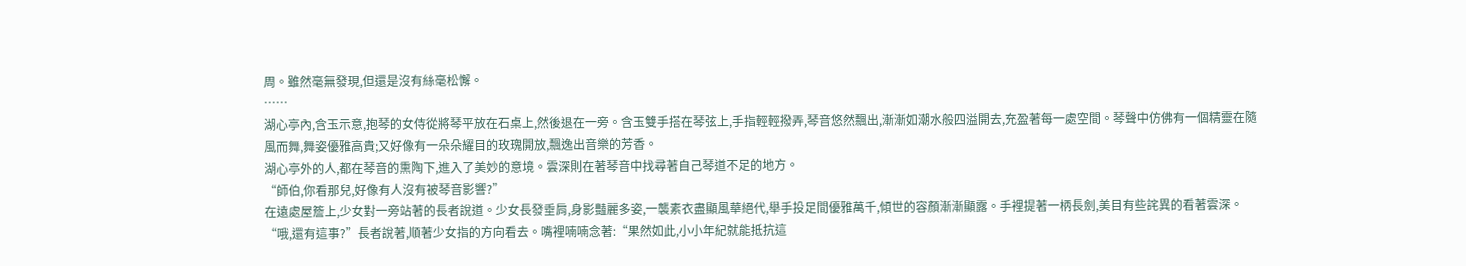周。雖然毫無發現,但還是沒有絲毫松懈。
……
湖心亭內,含玉示意,抱琴的女侍從將琴平放在石桌上,然後退在一旁。含玉雙手搭在琴弦上,手指輕輕撥弄,琴音悠然飄出,漸漸如潮水般四溢開去,充盈著每一處空間。琴聲中仿佛有一個精靈在隨風而舞,舞姿優雅高貴;又好像有一朵朵耀目的玫瑰開放,飄逸出音樂的芳香。
湖心亭外的人,都在琴音的熏陶下,進入了美妙的意境。雲深則在著琴音中找尋著自己琴道不足的地方。
“師伯,你看那兒,好像有人沒有被琴音影響?”
在遠處屋簷上,少女對一旁站著的長者說道。少女長發垂肩,身影豔麗多姿,一襲素衣盡顯風華絕代,舉手投足間優雅萬千,傾世的容顏漸漸顯露。手裡提著一柄長劍,美目有些詫異的看著雲深。
“哦,還有這事?”長者說著,順著少女指的方向看去。嘴裡喃喃念著:“果然如此,小小年紀就能抵抗這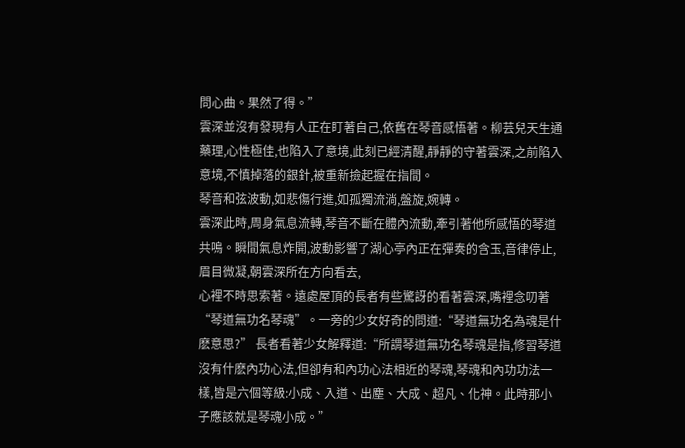問心曲。果然了得。”
雲深並沒有發現有人正在盯著自己,依舊在琴音感悟著。柳芸兒天生通藥理,心性極佳,也陷入了意境,此刻已經清醒,靜靜的守著雲深,之前陷入意境,不慎掉落的銀針,被重新撿起握在指間。
琴音和弦波動,如悲傷行進,如孤獨流淌,盤旋,婉轉。
雲深此時,周身氣息流轉,琴音不斷在體內流動,牽引著他所感悟的琴道共鳴。瞬間氣息炸開,波動影響了湖心亭內正在彈奏的含玉,音律停止,眉目微凝,朝雲深所在方向看去,
心裡不時思索著。遠處屋頂的長者有些驚訝的看著雲深,嘴裡念叨著“琴道無功名琴魂”。一旁的少女好奇的問道:“琴道無功名為魂是什麽意思?” 長者看著少女解釋道:“所謂琴道無功名琴魂是指,修習琴道沒有什麽內功心法,但卻有和內功心法相近的琴魂,琴魂和內功功法一樣,皆是六個等級:小成、入道、出塵、大成、超凡、化神。此時那小子應該就是琴魂小成。”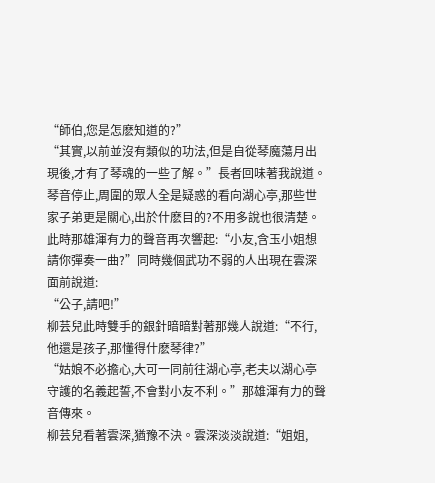“師伯,您是怎麽知道的?”
“其實,以前並沒有類似的功法,但是自從琴魔蕩月出現後,才有了琴魂的一些了解。”長者回味著我說道。
琴音停止,周圍的眾人全是疑惑的看向湖心亭,那些世家子弟更是關心,出於什麽目的?不用多說也很清楚。
此時那雄渾有力的聲音再次響起:“小友,含玉小姐想請你彈奏一曲?”同時幾個武功不弱的人出現在雲深面前說道:
“公子,請吧!”
柳芸兒此時雙手的銀針暗暗對著那幾人說道:“不行,他還是孩子,那懂得什麽琴律?”
“姑娘不必擔心,大可一同前往湖心亭,老夫以湖心亭守護的名義起誓,不會對小友不利。”那雄渾有力的聲音傳來。
柳芸兒看著雲深,猶豫不決。雲深淡淡說道:“姐姐,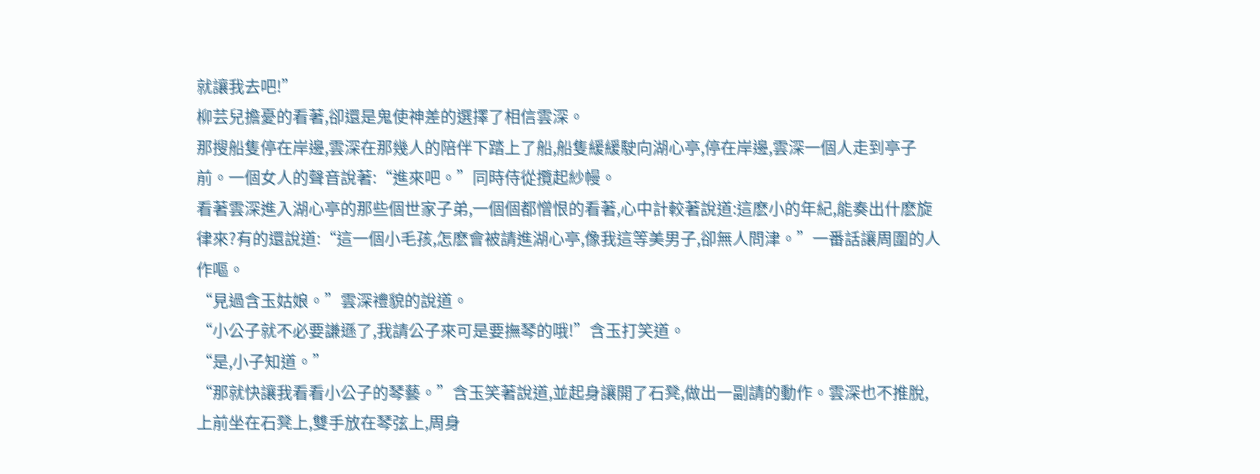就讓我去吧!”
柳芸兒擔憂的看著,卻還是鬼使神差的選擇了相信雲深。
那搜船隻停在岸邊,雲深在那幾人的陪伴下踏上了船,船隻緩緩駛向湖心亭,停在岸邊,雲深一個人走到亭子前。一個女人的聲音說著:“進來吧。”同時侍從攬起紗幔。
看著雲深進入湖心亭的那些個世家子弟,一個個都憎恨的看著,心中計較著說道:這麽小的年紀,能奏出什麽旋律來?有的還說道:“這一個小毛孩,怎麽會被請進湖心亭,像我這等美男子,卻無人問津。”一番話讓周圍的人作嘔。
“見過含玉姑娘。”雲深禮貌的說道。
“小公子就不必要謙遜了,我請公子來可是要撫琴的哦!”含玉打笑道。
“是,小子知道。”
“那就快讓我看看小公子的琴藝。”含玉笑著說道,並起身讓開了石凳,做出一副請的動作。雲深也不推脫,上前坐在石凳上,雙手放在琴弦上,周身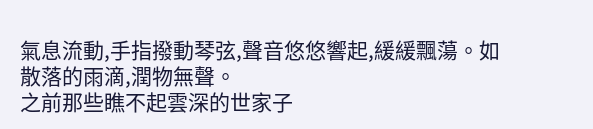氣息流動,手指撥動琴弦,聲音悠悠響起,緩緩飄蕩。如散落的雨滴,潤物無聲。
之前那些瞧不起雲深的世家子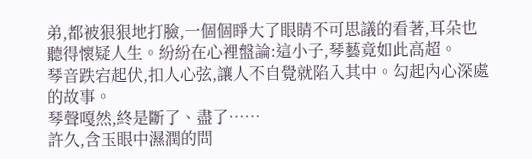弟,都被狠狠地打臉,一個個睜大了眼睛不可思議的看著,耳朵也聽得懷疑人生。紛紛在心裡盤論:這小子,琴藝竟如此高超。
琴音跌宕起伏,扣人心弦,讓人不自覺就陷入其中。勾起內心深處的故事。
琴聲嘎然,終是斷了、盡了……
許久,含玉眼中濕潤的問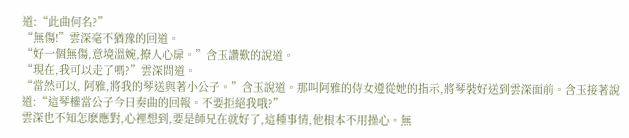道:“此曲何名?”
“無傷!”雲深毫不猶豫的回道。
“好一個無傷,意境溫婉,撩人心扉。”含玉讚歎的說道。
“現在,我可以走了嗎?”雲深問道。
“當然可以, 阿雅,將我的琴送與著小公子。”含玉說道。那叫阿雅的侍女遵從她的指示,將琴裝好送到雲深面前。含玉接著說道:“這琴權當公子今日奏曲的回報。不要拒絕我哦?”
雲深也不知怎麽應對,心裡想到,要是師兄在就好了,這種事情,他根本不用操心。無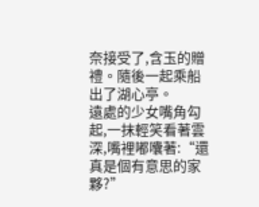奈接受了,含玉的贈禮。隨後一起乘船出了湖心亭。
遠處的少女嘴角勾起,一抹輕笑看著雲深,嘴裡嘟囔著:“還真是個有意思的家夥?”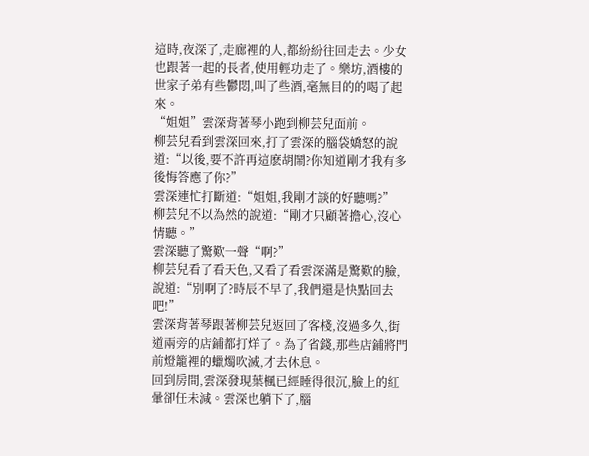這時,夜深了,走廊裡的人,都紛紛往回走去。少女也跟著一起的長者,使用輕功走了。樂坊,酒樓的世家子弟有些鬱悶,叫了些酒,毫無目的的喝了起來。
“姐姐”雲深背著琴小跑到柳芸兒面前。
柳芸兒看到雲深回來,打了雲深的腦袋嬌怒的說道:“以後,要不許再這麽胡鬧?你知道剛才我有多後悔答應了你?”
雲深連忙打斷道:“姐姐,我剛才談的好聽嗎?”
柳芸兒不以為然的說道:“剛才只顧著擔心,沒心情聽。”
雲深聽了驚歎一聲“啊?”
柳芸兒看了看天色,又看了看雲深滿是驚歎的臉,說道:“別啊了?時辰不早了,我們還是快點回去吧!”
雲深背著琴跟著柳芸兒返回了客棧,沒過多久,街道兩旁的店鋪都打烊了。為了省錢,那些店鋪將門前燈籠裡的蠟燭吹滅,才去休息。
回到房間,雲深發現葉楓已經睡得很沉,臉上的紅暈卻任未減。雲深也躺下了,腦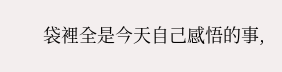袋裡全是今天自己感悟的事,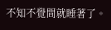不知不覺間就睡著了。